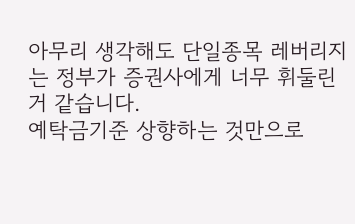아무리 생각해도 단일종목 레버리지는 정부가 증권사에게 너무 휘둘린거 같습니다.
예탁금기준 상향하는 것만으로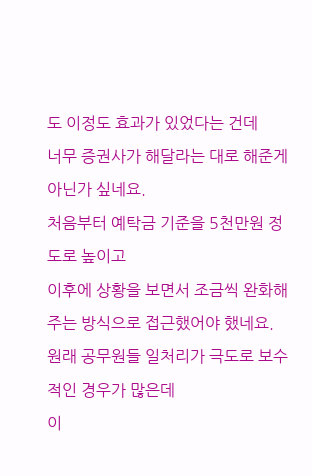도 이정도 효과가 있었다는 건데
너무 증권사가 해달라는 대로 해준게 아닌가 싶네요.
처음부터 예탁금 기준을 5천만원 정도로 높이고
이후에 상황을 보면서 조금씩 완화해주는 방식으로 접근했어야 했네요.
원래 공무원들 일처리가 극도로 보수적인 경우가 많은데
이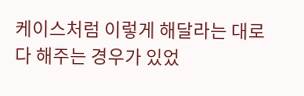케이스처럼 이렇게 해달라는 대로 다 해주는 경우가 있었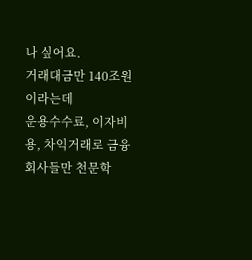나 싶어요.
거래대금만 140조원이라는데
운용수수료, 이자비용, 차익거래로 금융회사들만 천문학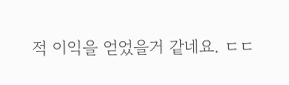적 이익을 얻었을거 같네요. ㄷㄷ